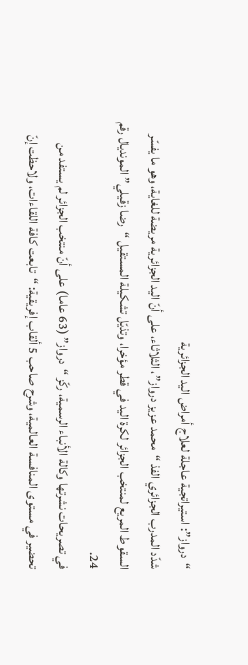“درواز”: استيراتجية عاجلة لعلاج أمراض اليد الجزائرية
شدّد المدرب الجزائري الفذ “محمد عزيز درواز”، الثلاثاء، على أنّ اليد الجزائرية مريضة للغاية، وهو ما يفسّر السقوط المريع لمنتخب الجزائر لكرة اليد في قطر مؤخرا، وتذيّل تشكيلة المستقيل “رضا زقيلي” المونديال رقم 24.
في تصريحات نشرتها وكالة الأنباء الرسمية، ركّز “درواز” (63 عاما) على أنّ منتخب الجزائر لم يستفد من تحضير في مستوى المنافسة العالمية، وشرح صاحب 5 ألقاب إفريقية: “تابعت كافة اللقاءات، ولاحظت إنّ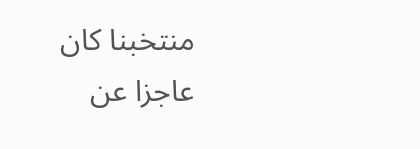منتخبنا كان عاجزا عن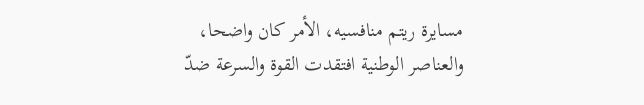مسايرة ريتم منافسيه، الأمر كان واضحا، والعناصر الوطنية افتقدت القوة والسرعة ضدّ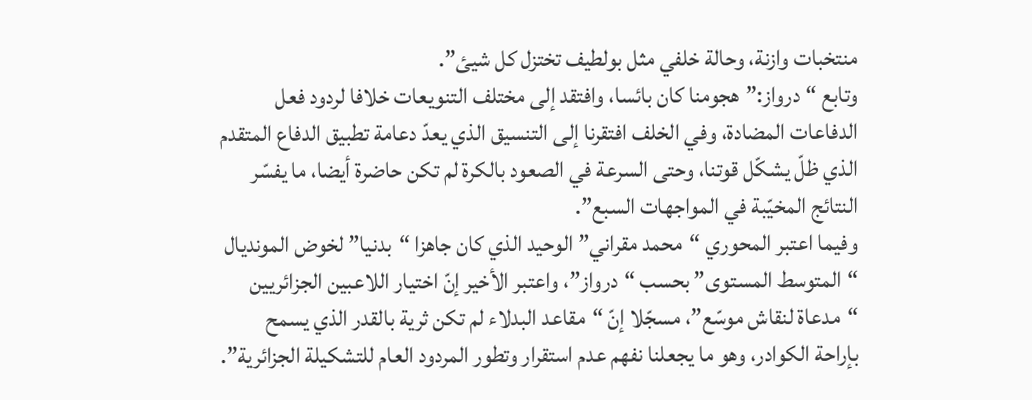منتخبات وازنة، وحالة خلفي مثل بولطيف تختزل كل شيئ”.
وتابع “درواز:”هجومنا كان بائسا، وافتقد إلى مختلف التنويعات خلافا لردود فعل الدفاعات المضادة، وفي الخلف افتقرنا إلى التنسيق الذي يعدّ دعامة تطبيق الدفاع المتقدم الذي ظلّ يشكّل قوتنا، وحتى السرعة في الصعود بالكرة لم تكن حاضرة أيضا، ما يفسّر النتائج المخيّبة في المواجهات السبع”.
وفيما اعتبر المحوري “محمد مقراني” الوحيد الذي كان جاهزا “بدنيا” لخوض المونديال “المتوسط المستوى” بحسب “درواز”، واعتبر الأخير إنّ اختيار اللاعبين الجزائريين “مدعاة لنقاش موسّع”، مسجّلا إنّ “مقاعد البدلاء لم تكن ثرية بالقدر الذي يسمح بإراحة الكوادر، وهو ما يجعلنا نفهم عدم استقرار وتطور المردود العام للتشكيلة الجزائرية”.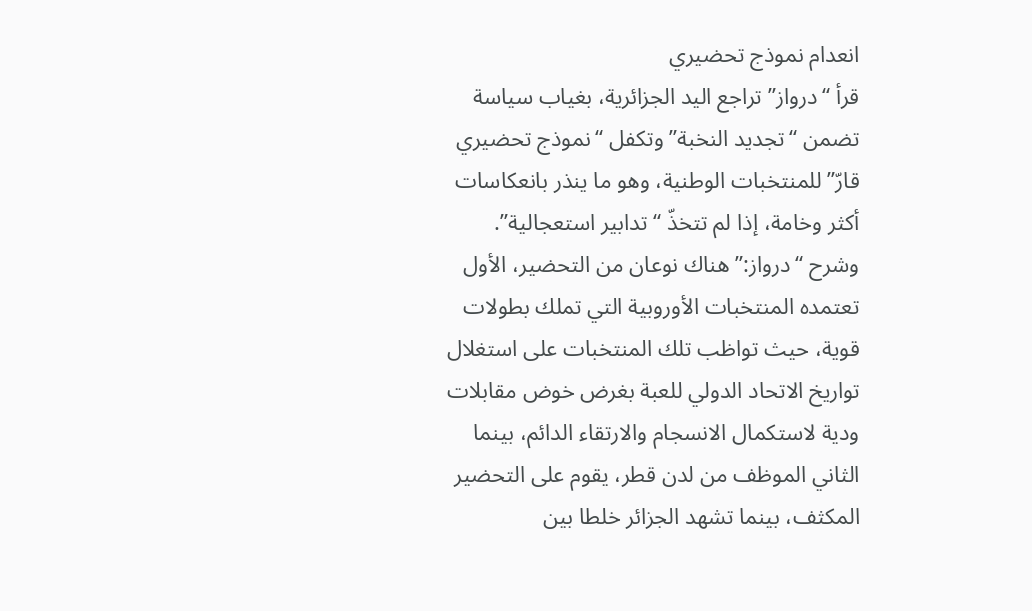انعدام نموذج تحضيري
قرأ “درواز” تراجع اليد الجزائرية، بغياب سياسة تضمن “تجديد النخبة” وتكفل “نموذج تحضيري قارّ” للمنتخبات الوطنية، وهو ما ينذر بانعكاسات أكثر وخامة، إذا لم تتخذّ “تدابير استعجالية”.
وشرح “درواز:”هناك نوعان من التحضير، الأول تعتمده المنتخبات الأوروبية التي تملك بطولات قوية، حيث تواظب تلك المنتخبات على استغلال تواريخ الاتحاد الدولي للعبة بغرض خوض مقابلات ودية لاستكمال الانسجام والارتقاء الدائم، بينما الثاني الموظف من لدن قطر، يقوم على التحضير المكثف، بينما تشهد الجزائر خلطا بين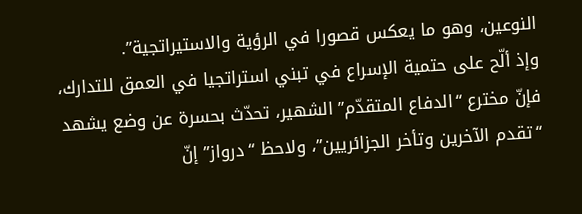النوعين، وهو ما يعكس قصورا في الرؤية والاستيراتجية”.
وإذ ألّح على حتمية الإسراع في تبني استراتجيا في العمق للتدارك، فإنّ مخترع “الدفاع المتقدّم” الشهير، تحدّث بحسرة عن وضع يشهد “تقدم الآخرين وتأخر الجزائريين”، ولاحظ “درواز” إنّ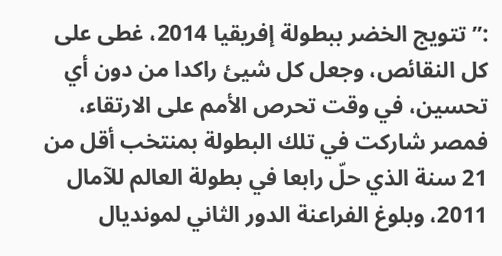:”تتويج الخضر ببطولة إفريقيا 2014، غطى على كل النقائص، وجعل كل شيئ راكدا من دون أي تحسين، في وقت تحرص الأمم على الارتقاء، فمصر شاركت في تلك البطولة بمنتخب أقل من 21 سنة الذي حلّ رابعا في بطولة العالم للآمال 2011، وبلوغ الفراعنة الدور الثاني لمونديال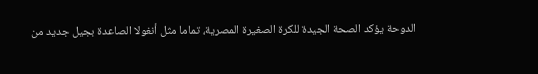الدوحة يؤكد الصحة الجيدة للكرة الصغيرة المصرية، تماما مثل أنغولا الصاعدة بجيل جديد من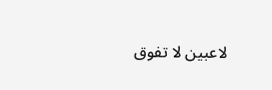لاعبين لا تفوق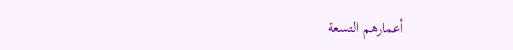أعمارهم التسعة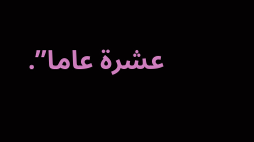عشرة عاما”.